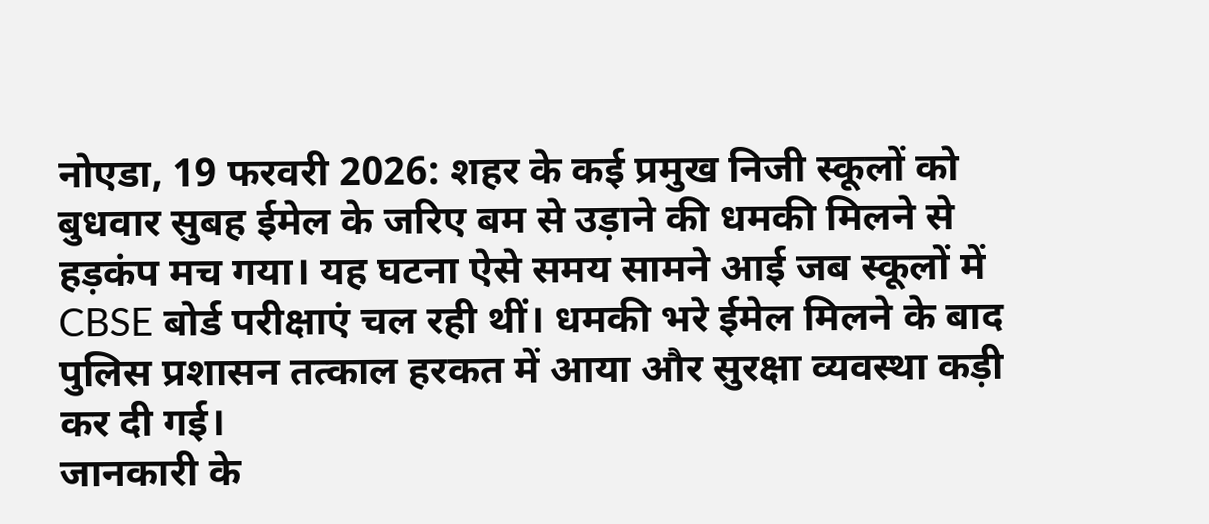नोएडा, 19 फरवरी 2026: शहर के कई प्रमुख निजी स्कूलों को बुधवार सुबह ईमेल के जरिए बम से उड़ाने की धमकी मिलने से हड़कंप मच गया। यह घटना ऐसे समय सामने आई जब स्कूलों में CBSE बोर्ड परीक्षाएं चल रही थीं। धमकी भरे ईमेल मिलने के बाद पुलिस प्रशासन तत्काल हरकत में आया और सुरक्षा व्यवस्था कड़ी कर दी गई।
जानकारी के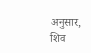अनुसार, शिव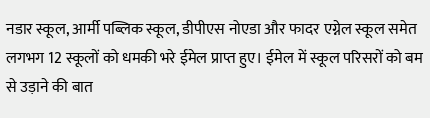नडार स्कूल, आर्मी पब्लिक स्कूल, डीपीएस नोएडा और फादर एग्नेल स्कूल समेत लगभग 12 स्कूलों को धमकी भरे ईमेल प्राप्त हुए। ईमेल में स्कूल परिसरों को बम से उड़ाने की बात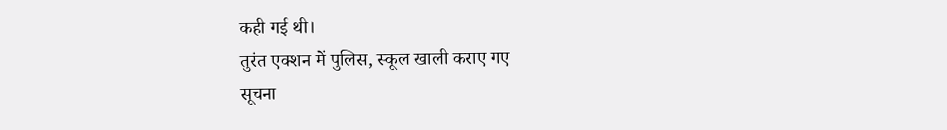कही गई थी।
तुरंत एक्शन में पुलिस, स्कूल खाली कराए गए
सूचना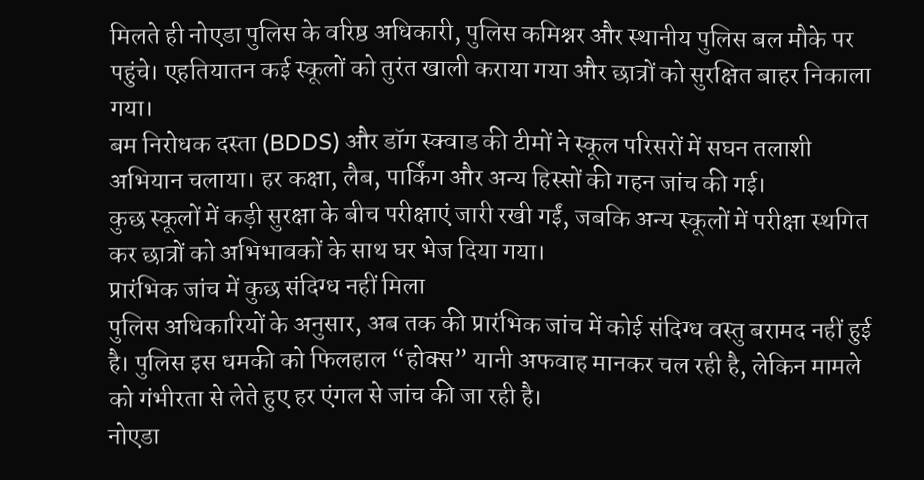मिलते ही नोएडा पुलिस के वरिष्ठ अधिकारी, पुलिस कमिश्नर और स्थानीय पुलिस बल मौके पर पहुंचे। एहतियातन कई स्कूलों को तुरंत खाली कराया गया और छात्रों को सुरक्षित बाहर निकाला गया।
बम निरोधक दस्ता (BDDS) और डॉग स्क्वाड की टीमों ने स्कूल परिसरों में सघन तलाशी अभियान चलाया। हर कक्षा, लैब, पार्किंग और अन्य हिस्सों की गहन जांच की गई।
कुछ स्कूलों में कड़ी सुरक्षा के बीच परीक्षाएं जारी रखी गईं, जबकि अन्य स्कूलों में परीक्षा स्थगित कर छात्रों को अभिभावकों के साथ घर भेज दिया गया।
प्रारंभिक जांच में कुछ संदिग्ध नहीं मिला
पुलिस अधिकारियों के अनुसार, अब तक की प्रारंभिक जांच में कोई संदिग्ध वस्तु बरामद नहीं हुई है। पुलिस इस धमकी को फिलहाल “होक्स” यानी अफवाह मानकर चल रही है, लेकिन मामले को गंभीरता से लेते हुए हर एंगल से जांच की जा रही है।
नोएडा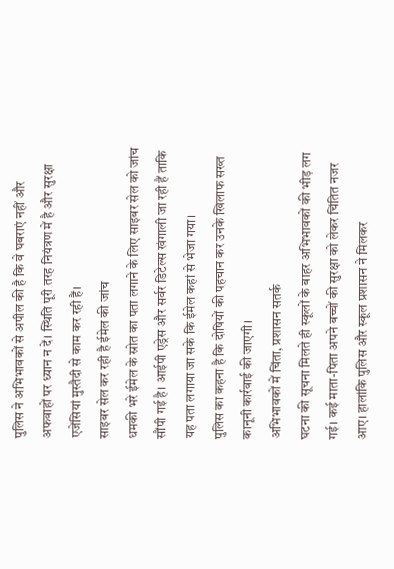पुलिस ने अभिभावकों से अपील की है कि वे घबराएं नहीं और अफवाहों पर ध्यान न दें। स्थिति पूरी तरह नियंत्रण में है और सुरक्षा एजेंसियां मुस्तैदी से काम कर रही हैं।
साइबर सेल कर रही है ईमेल की जांच
धमकी भरे ईमेल के स्रोत का पता लगाने के लिए साइबर सेल को जांच सौंपी गई है। आईपी एड्रेस और सर्वर डिटेल्स खंगाली जा रही हैं ताकि यह पता लगाया जा सके कि ईमेल कहां से भेजा गया।
पुलिस का कहना है कि दोषियों की पहचान कर उनके खिलाफ सख्त कानूनी कार्रवाई की जाएगी।
अभिभावकों में चिंता, प्रशासन सतर्क
घटना की सूचना मिलते ही स्कूलों के बाहर अभिभावकों की भीड़ लग गई। कई माता-पिता अपने बच्चों की सुरक्षा को लेकर चिंतित नजर आए। हालांकि पुलिस और स्कूल प्रशासन ने मिलकर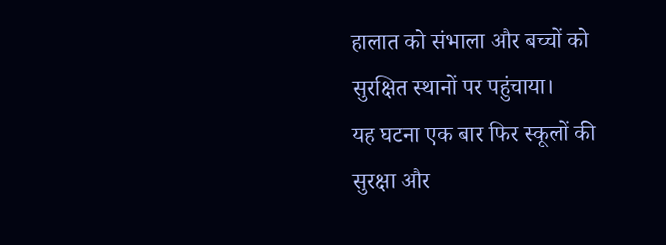हालात को संभाला और बच्चों को सुरक्षित स्थानों पर पहुंचाया।
यह घटना एक बार फिर स्कूलों की सुरक्षा और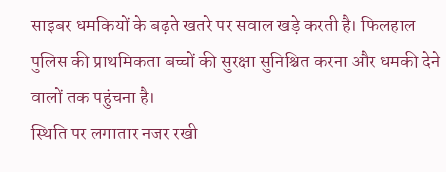साइबर धमकियों के बढ़ते खतरे पर सवाल खड़े करती है। फिलहाल पुलिस की प्राथमिकता बच्चों की सुरक्षा सुनिश्चित करना और धमकी देने वालों तक पहुंचना है।
स्थिति पर लगातार नजर रखी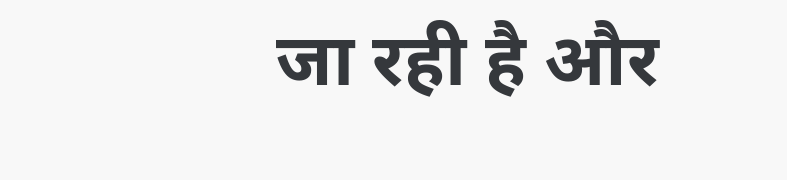जा रही है और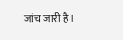जांच जारी है।